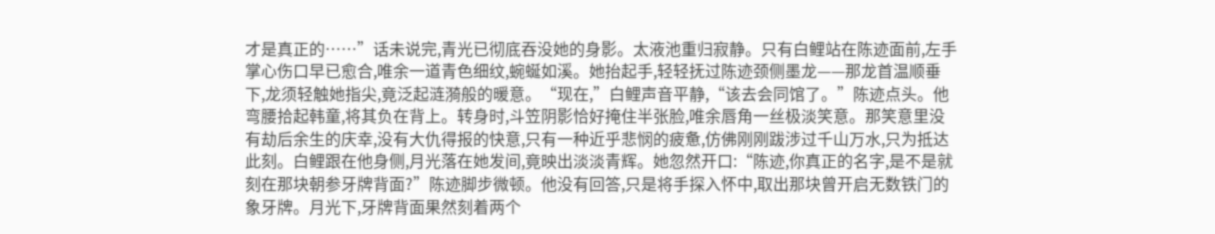才是真正的……”话未说完,青光已彻底吞没她的身影。太液池重归寂静。只有白鲤站在陈迹面前,左手掌心伤口早已愈合,唯余一道青色细纹,蜿蜒如溪。她抬起手,轻轻抚过陈迹颈侧墨龙——那龙首温顺垂下,龙须轻触她指尖,竟泛起涟漪般的暖意。“现在,”白鲤声音平静,“该去会同馆了。”陈迹点头。他弯腰拾起韩童,将其负在背上。转身时,斗笠阴影恰好掩住半张脸,唯余唇角一丝极淡笑意。那笑意里没有劫后余生的庆幸,没有大仇得报的快意,只有一种近乎悲悯的疲惫,仿佛刚刚跋涉过千山万水,只为抵达此刻。白鲤跟在他身侧,月光落在她发间,竟映出淡淡青辉。她忽然开口:“陈迹,你真正的名字,是不是就刻在那块朝参牙牌背面?”陈迹脚步微顿。他没有回答,只是将手探入怀中,取出那块曾开启无数铁门的象牙牌。月光下,牙牌背面果然刻着两个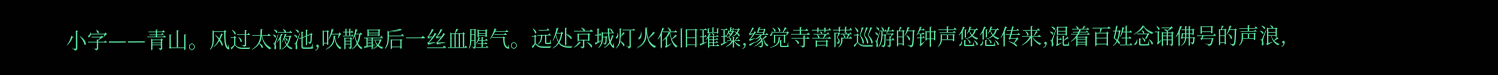小字——青山。风过太液池,吹散最后一丝血腥气。远处京城灯火依旧璀璨,缘觉寺菩萨巡游的钟声悠悠传来,混着百姓念诵佛号的声浪,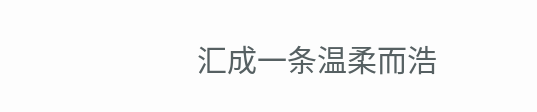汇成一条温柔而浩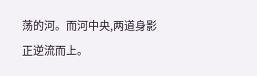荡的河。而河中央,两道身影正逆流而上。